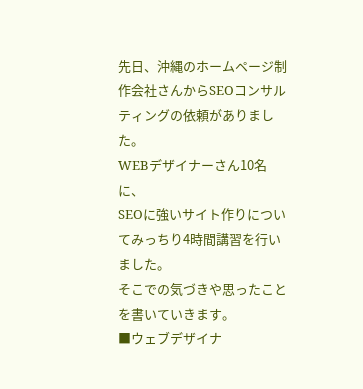先日、沖縄のホームページ制作会社さんからSEOコンサルティングの依頼がありました。
WEBデザイナーさん10名に、
SEOに強いサイト作りについてみっちり4時間講習を行いました。
そこでの気づきや思ったことを書いていきます。
■ウェブデザイナ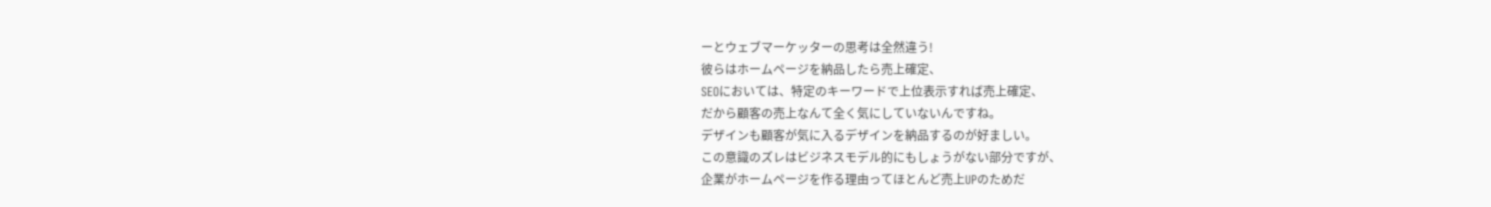ーとウェブマーケッターの思考は全然違う!
彼らはホームページを納品したら売上確定、
SEOにおいては、特定のキーワードで上位表示すれば売上確定、
だから顧客の売上なんて全く気にしていないんですね。
デザインも顧客が気に入るデザインを納品するのが好ましい。
この意識のズレはビジネスモデル的にもしょうがない部分ですが、
企業がホームページを作る理由ってほとんど売上UPのためだ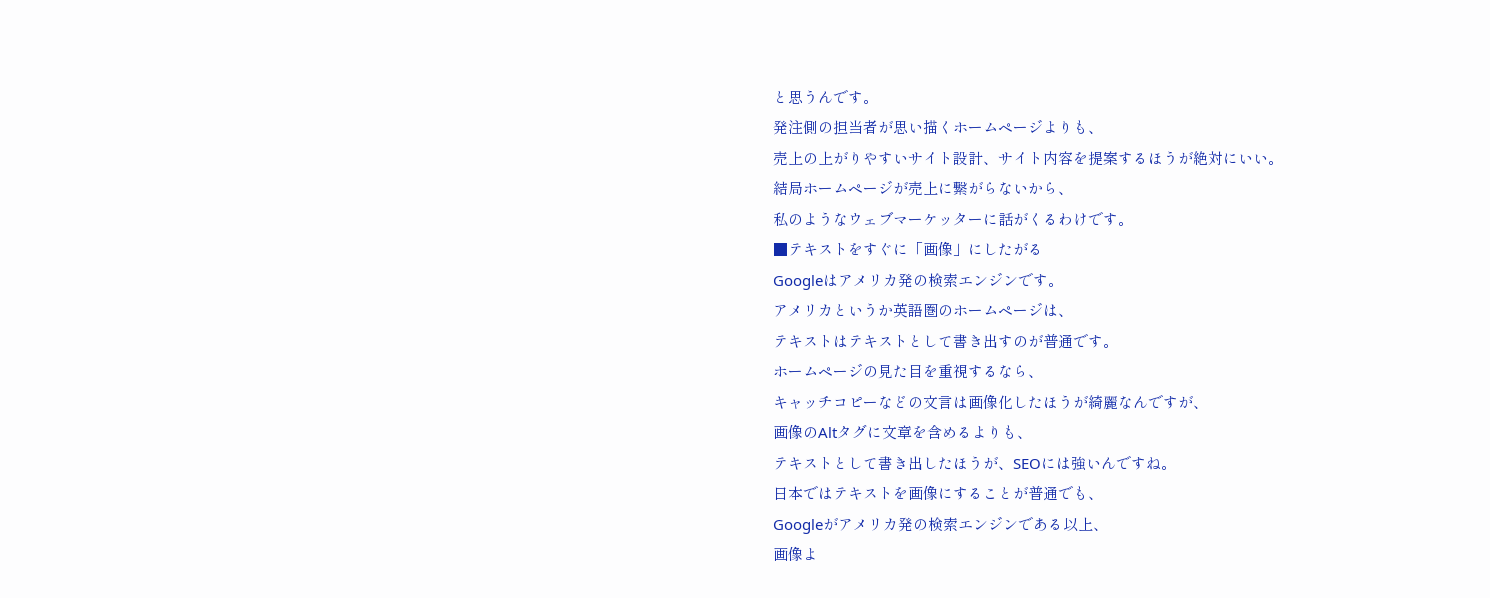と思うんです。
発注側の担当者が思い描くホームページよりも、
売上の上がりやすいサイト設計、サイト内容を提案するほうが絶対にいい。
結局ホームページが売上に繋がらないから、
私のようなウェブマーケッターに話がくるわけです。
■テキストをすぐに「画像」にしたがる
Googleはアメリカ発の検索エンジンです。
アメリカというか英語圏のホームページは、
テキストはテキストとして書き出すのが普通です。
ホームページの見た目を重視するなら、
キャッチコピーなどの文言は画像化したほうが綺麗なんですが、
画像のAltタグに文章を含めるよりも、
テキストとして書き出したほうが、SEOには強いんですね。
日本ではテキストを画像にすることが普通でも、
Googleがアメリカ発の検索エンジンである以上、
画像よ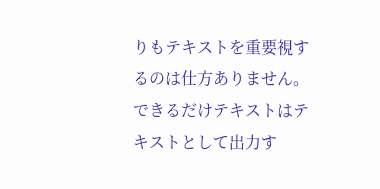りもテキストを重要視するのは仕方ありません。
できるだけテキストはテキストとして出力す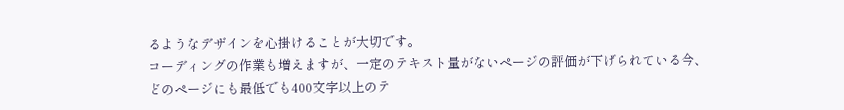るようなデザインを心掛けることが大切です。
コーディングの作業も増えますが、一定のテキスト量がないページの評価が下げられている今、
どのページにも最低でも400文字以上のテ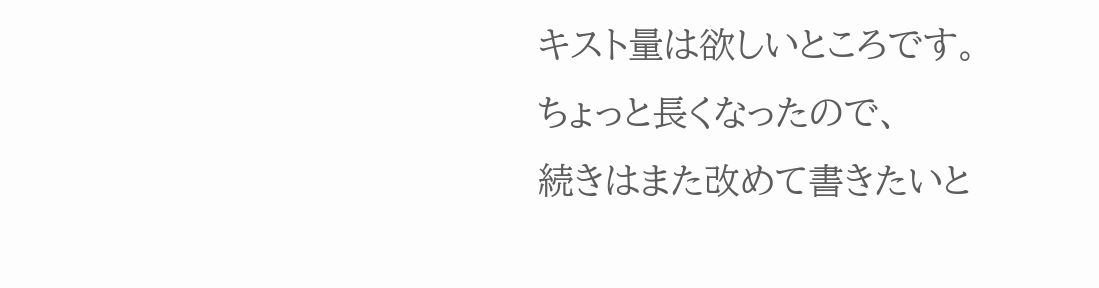キスト量は欲しいところです。
ちょっと長くなったので、
続きはまた改めて書きたいと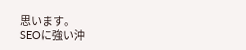思います。
SEOに強い沖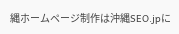縄ホームページ制作は沖縄SEO.jpに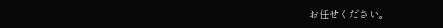お任せください。